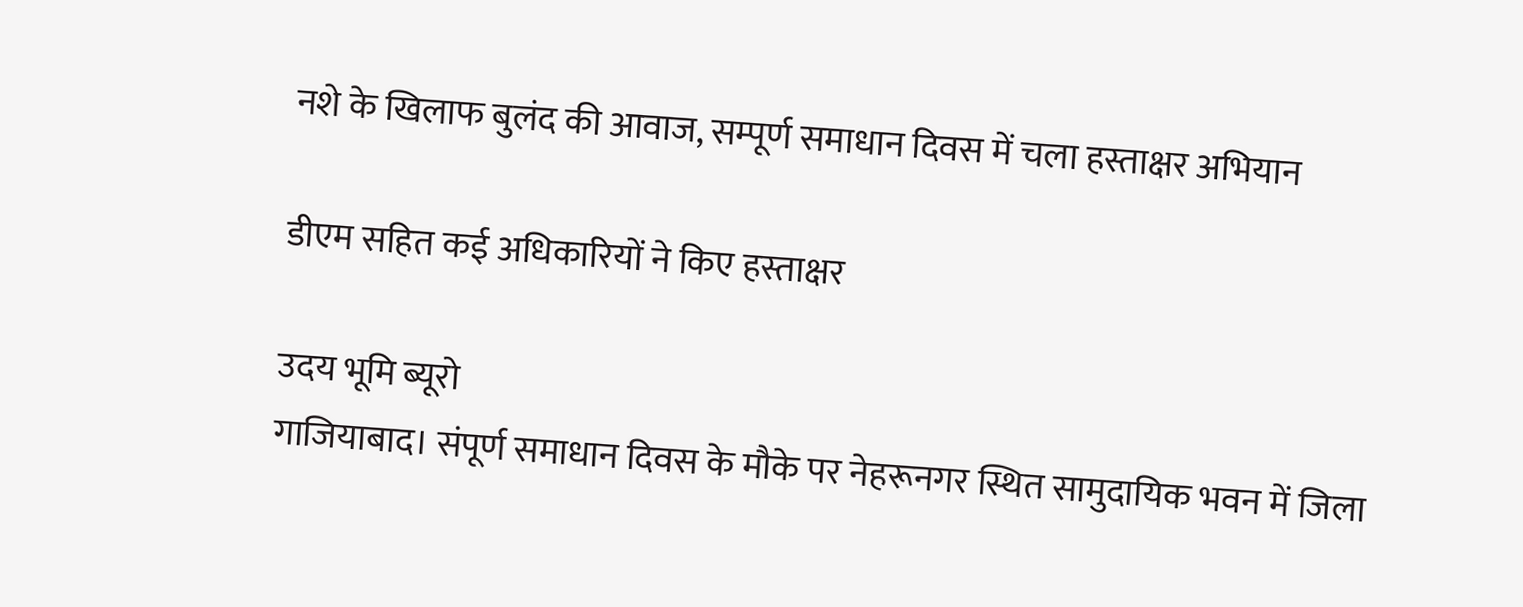नशे के खिलाफ बुलंद की आवाज, सम्पूर्ण समाधान दिवस में चला हस्ताक्षर अभियान

डीएम सहित कई अधिकारियों ने किए हस्ताक्षर

उदय भूमि ब्यूरो
गाजियाबाद। संपूर्ण समाधान दिवस के मौके पर नेहरूनगर स्थित सामुदायिक भवन में जिला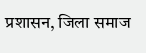प्रशासन, जिला समाज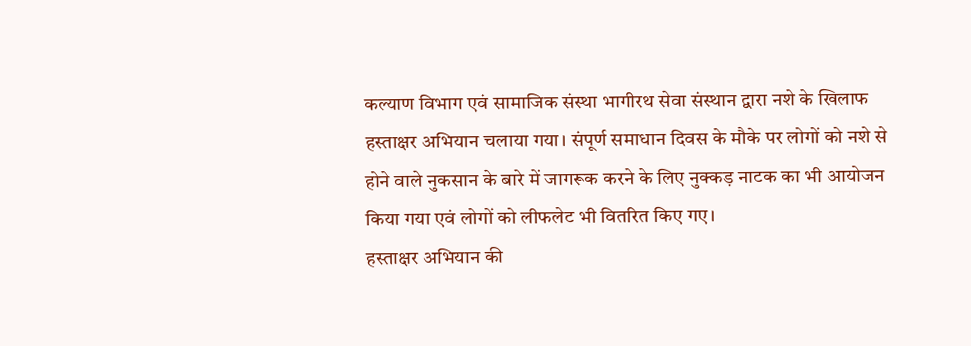कल्याण विभाग एवं सामाजिक संस्था भागीरथ सेवा संस्थान द्वारा नशे के खिलाफ हस्ताक्षर अभियान चलाया गया। संपूर्ण समाधान दिवस के मौके पर लोगों को नशे से होने वाले नुकसान के बारे में जागरूक करने के लिए नुक्कड़ नाटक का भी आयोजन किया गया एवं लोगों को लीफलेट भी वितरित किए गए।
हस्ताक्षर अभियान की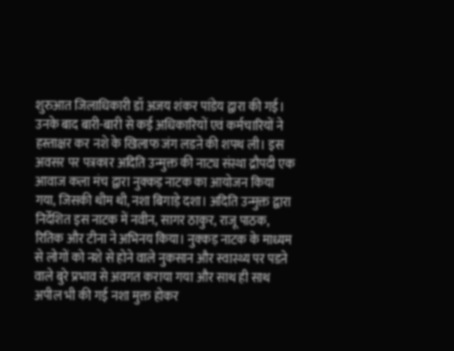शुरुआत जिलाधिकारी डॉ अजय शंकर पांडेय द्वारा की गई। उनके बाद बारी-बारी से कई अधिकारियों एवं कर्मचारियों ने हस्ताक्षर कर नशे के खिलाफ जंग लडऩे की शपथ ली। इस अवसर पर पत्रकार अदिति उन्मुक्त की नाट्य संस्था द्रौपदी एक आवाज कला मंच द्वारा नुक्कड़ नाटक का आयोजन किया गया, जिसकी थीम थी, नशा बिगाड़े दशा। अदिति उन्मुक्त द्वारा निर्देशित इस नाटक में नवीन, सागर ठाकुर, राजू पाठक, रितिक और टीना ने अभिनय किया। नुक्कड़ नाटक के माध्यम से लोगों को नशे से होने वाले नुकसान और स्वास्थ्य पर पडऩे वाले बुरे प्रभाव से अवगत कराया गया और साथ ही साथ अपील भी की गई नशा मुक्त होकर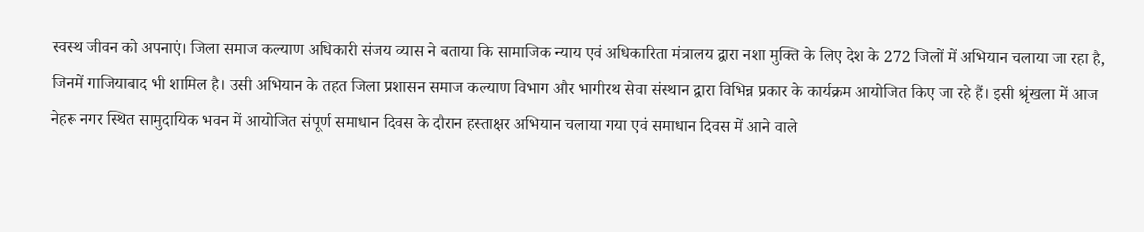स्वस्थ जीवन को अपनाएं। जिला समाज कल्याण अधिकारी संजय व्यास ने बताया कि सामाजिक न्याय एवं अधिकारिता मंत्रालय द्वारा नशा मुक्ति के लिए देश के 272 जिलों में अभियान चलाया जा रहा है, जिनमें गाजियाबाद भी शामिल है। उसी अभियान के तहत जिला प्रशासन समाज कल्याण विभाग और भागीरथ सेवा संस्थान द्वारा विभिन्न प्रकार के कार्यक्रम आयोजित किए जा रहे हैं। इसी श्रृंखला में आज नेहरू नगर स्थित सामुदायिक भवन में आयोजित संपूर्ण समाधान दिवस के दौरान हस्ताक्षर अभियान चलाया गया एवं समाधान दिवस में आने वाले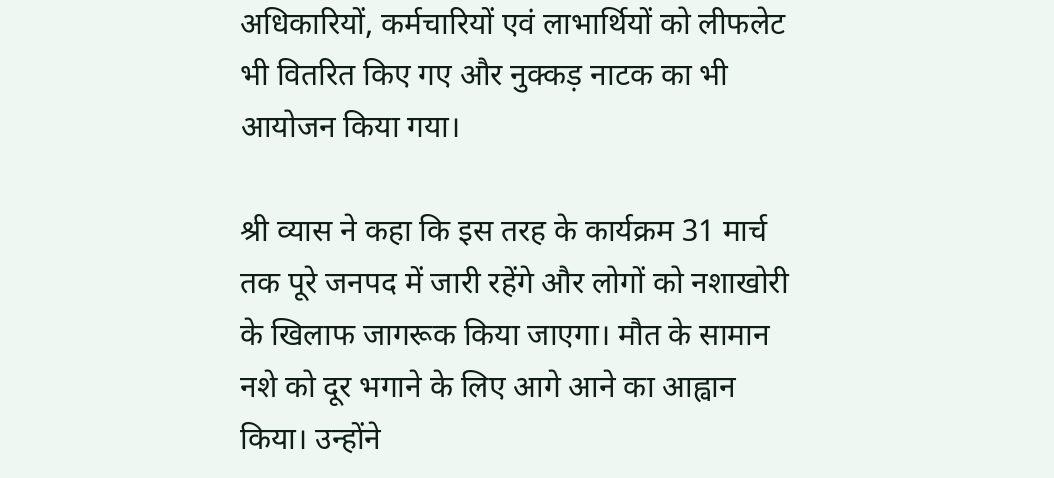अधिकारियों, कर्मचारियों एवं लाभार्थियों को लीफलेट भी वितरित किए गए और नुक्कड़ नाटक का भी आयोजन किया गया।

श्री व्यास ने कहा कि इस तरह के कार्यक्रम 31 मार्च तक पूरे जनपद में जारी रहेंगे और लोगों को नशाखोरी के खिलाफ जागरूक किया जाएगा। मौत के सामान नशे को दूर भगाने के लिए आगे आने का आह्वान किया। उन्होंने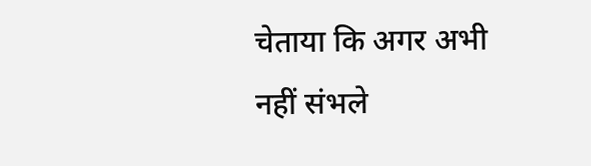चेताया कि अगर अभी नहीं संभले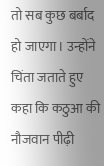तो सब कुछ बर्बाद हो जाएगा। उन्होंने चिंता जताते हुए कहा कि कठुआ की नौजवान पीढ़ी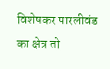विशेषकर पारलीवंड का क्षेत्र तो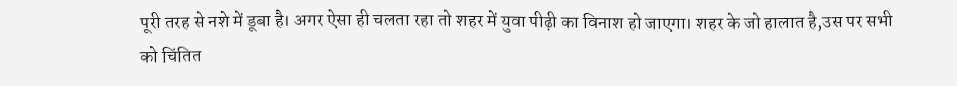पूरी तरह से नशे में डूबा है। अगर ऐसा ही चलता रहा तो शहर में युवा पीढ़ी का विनाश हो जाएगा। शहर के जो हालात है,उस पर सभी को चिंतित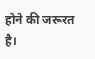होने की जरूरत है।